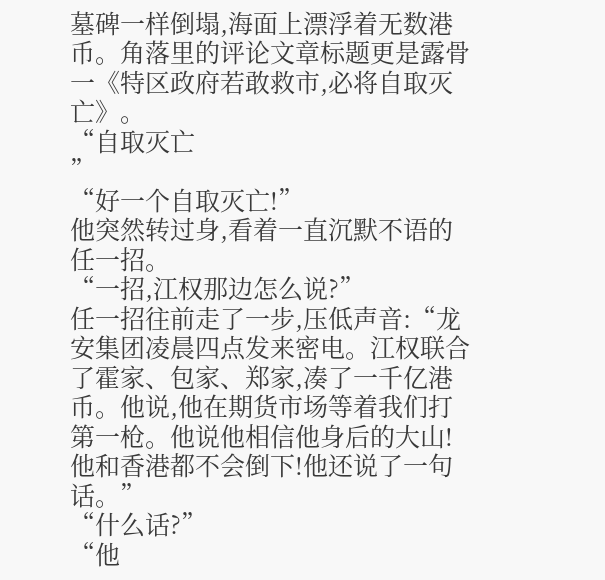墓碑一样倒塌,海面上漂浮着无数港币。角落里的评论文章标题更是露骨一《特区政府若敢救市,必将自取灭亡》。
“自取灭亡
”
“好一个自取灭亡!”
他突然转过身,看着一直沉默不语的任一招。
“一招,江权那边怎么说?”
任一招往前走了一步,压低声音:“龙安集团凌晨四点发来密电。江权联合了霍家、包家、郑家,凑了一千亿港币。他说,他在期货市场等着我们打第一枪。他说他相信他身后的大山!他和香港都不会倒下!他还说了一句话。”
“什么话?”
“他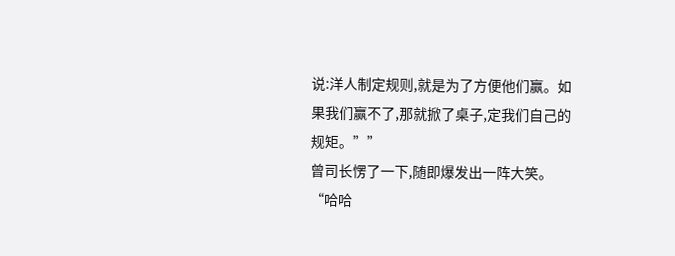说:洋人制定规则,就是为了方便他们赢。如果我们赢不了,那就掀了桌子,定我们自己的规矩。””
曾司长愣了一下,随即爆发出一阵大笑。
“哈哈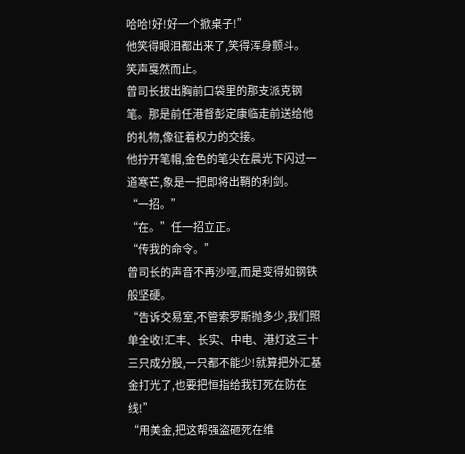哈哈!好!好一个掀桌子!”
他笑得眼泪都出来了,笑得浑身颤斗。
笑声戛然而止。
曾司长拔出胸前口袋里的那支派克钢笔。那是前任港督彭定康临走前送给他的礼物,像征着权力的交接。
他拧开笔帽,金色的笔尖在晨光下闪过一道寒芒,象是一把即将出鞘的利剑。
“一招。”
“在。”任一招立正。
“传我的命令。”
曾司长的声音不再沙哑,而是变得如钢铁般坚硬。
“告诉交易室,不管索罗斯抛多少,我们照单全收!汇丰、长实、中电、港灯这三十三只成分股,一只都不能少!就算把外汇基金打光了,也要把恒指给我钉死在防在线!”
“用美金,把这帮强盗砸死在维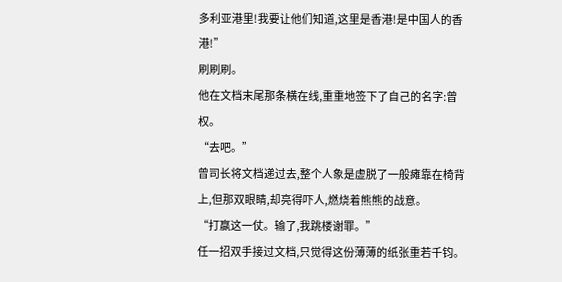多利亚港里!我要让他们知道,这里是香港!是中国人的香港!”
刷刷刷。
他在文档末尾那条横在线,重重地签下了自己的名字:曾权。
“去吧。”
曾司长将文档递过去,整个人象是虚脱了一般瘫靠在椅背上,但那双眼睛,却亮得吓人,燃烧着熊熊的战意。
“打赢这一仗。输了,我跳楼谢罪。”
任一招双手接过文档,只觉得这份薄薄的纸张重若千钧。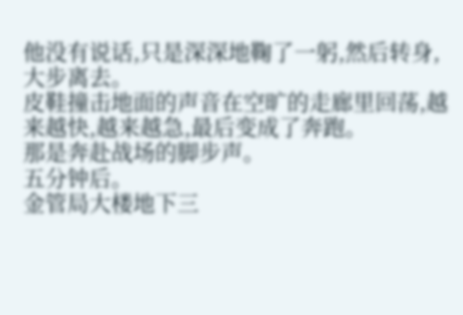他没有说话,只是深深地鞠了一躬,然后转身,大步离去。
皮鞋撞击地面的声音在空旷的走廊里回荡,越来越快,越来越急,最后变成了奔跑。
那是奔赴战场的脚步声。
五分钟后。
金管局大楼地下三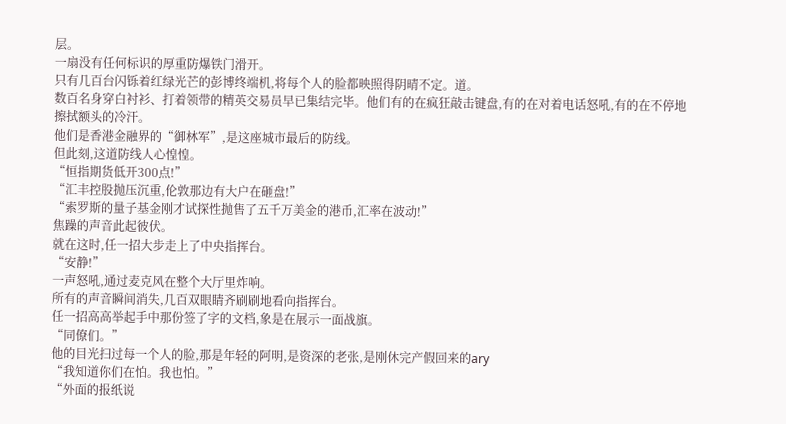层。
一扇没有任何标识的厚重防爆铁门滑开。
只有几百台闪铄着红绿光芒的彭博终端机,将每个人的脸都映照得阴晴不定。道。
数百名身穿白衬衫、打着领带的精英交易员早已集结完毕。他们有的在疯狂敲击键盘,有的在对着电话怒吼,有的在不停地擦拭额头的冷汗。
他们是香港金融界的“御林军”,是这座城市最后的防线。
但此刻,这道防线人心惶惶。
“恒指期货低开300点!”
“汇丰控股抛压沉重,伦敦那边有大户在砸盘!”
“索罗斯的量子基金刚才试探性抛售了五千万美金的港币,汇率在波动!”
焦躁的声音此起彼伏。
就在这时,任一招大步走上了中央指挥台。
“安静!”
一声怒吼,通过麦克风在整个大厅里炸响。
所有的声音瞬间消失,几百双眼睛齐刷刷地看向指挥台。
任一招高高举起手中那份签了字的文档,象是在展示一面战旗。
“同僚们。”
他的目光扫过每一个人的脸,那是年轻的阿明,是资深的老张,是刚休完产假回来的ary
“我知道你们在怕。我也怕。”
“外面的报纸说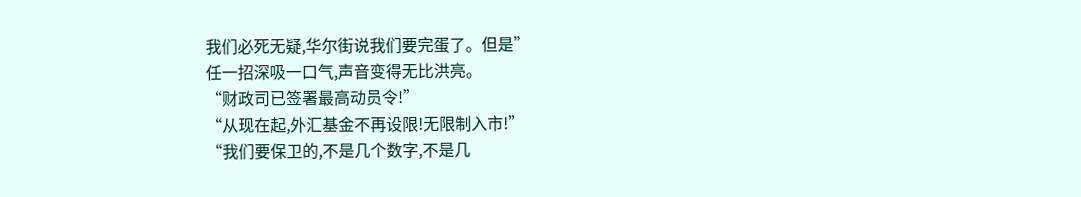我们必死无疑,华尔街说我们要完蛋了。但是”
任一招深吸一口气,声音变得无比洪亮。
“财政司已签署最高动员令!”
“从现在起,外汇基金不再设限!无限制入市!”
“我们要保卫的,不是几个数字,不是几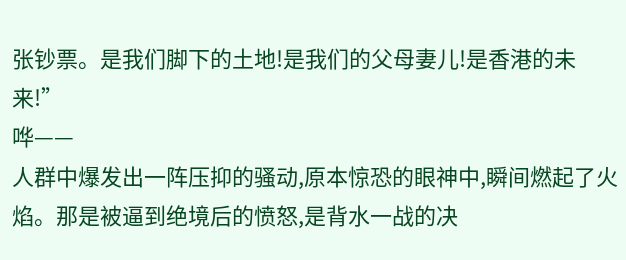张钞票。是我们脚下的土地!是我们的父母妻儿!是香港的未来!”
哗——
人群中爆发出一阵压抑的骚动,原本惊恐的眼神中,瞬间燃起了火焰。那是被逼到绝境后的愤怒,是背水一战的决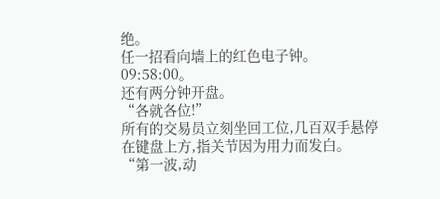绝。
任一招看向墙上的红色电子钟。
09:58:00。
还有两分钟开盘。
“各就各位!”
所有的交易员立刻坐回工位,几百双手悬停在键盘上方,指关节因为用力而发白。
“第一波,动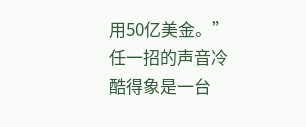用50亿美金。”
任一招的声音冷酷得象是一台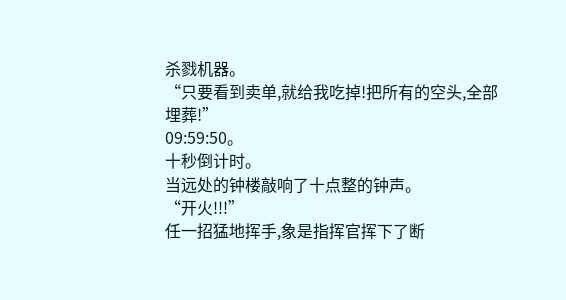杀戮机器。
“只要看到卖单,就给我吃掉!把所有的空头,全部埋葬!”
09:59:50。
十秒倒计时。
当远处的钟楼敲响了十点整的钟声。
“开火!!!”
任一招猛地挥手,象是指挥官挥下了断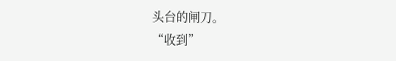头台的闸刀。
“收到”